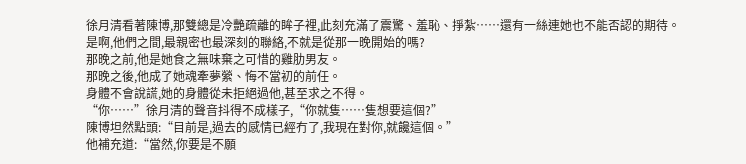徐月清看著陳博,那雙總是冷艷疏離的眸子裡,此刻充滿了震驚、羞恥、掙紮……還有一絲連她也不能否認的期待。
是啊,他們之間,最親密也最深刻的聯絡,不就是從那一晚開始的嗎?
那晚之前,他是她食之無味棄之可惜的雞肋男友。
那晚之後,他成了她魂牽夢縈、悔不當初的前任。
身體不會說謊,她的身體從未拒絕過他,甚至求之不得。
“你……”徐月清的聲音抖得不成樣子,“你就隻……隻想要這個?”
陳博坦然點頭:“目前是,過去的感情已經冇了,我現在對你,就饞這個。”
他補充道:“當然,你要是不願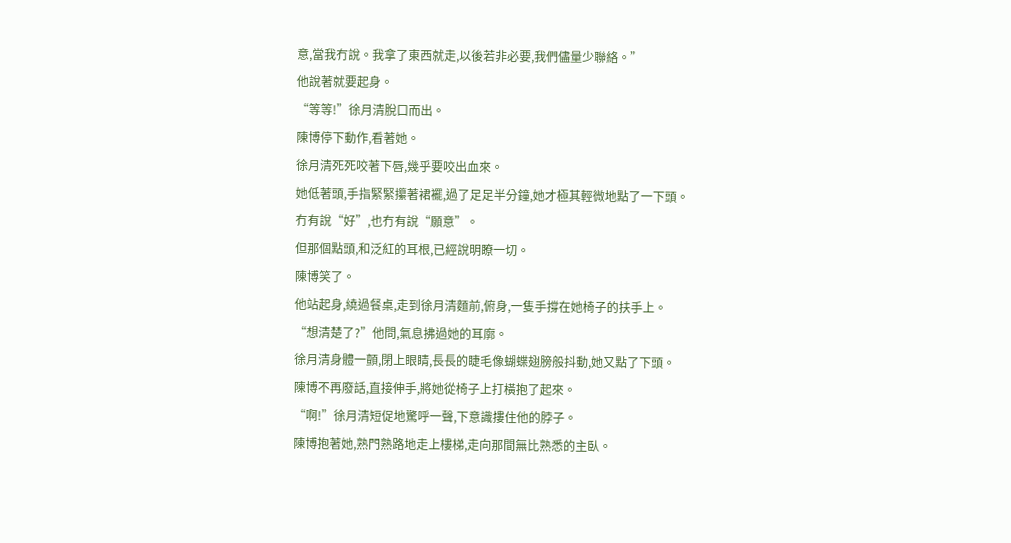意,當我冇說。我拿了東西就走,以後若非必要,我們儘量少聯絡。”
他說著就要起身。
“等等!”徐月清脫口而出。
陳博停下動作,看著她。
徐月清死死咬著下唇,幾乎要咬出血來。
她低著頭,手指緊緊攥著裙襬,過了足足半分鐘,她才極其輕微地點了一下頭。
冇有說“好”,也冇有說“願意”。
但那個點頭,和泛紅的耳根,已經說明瞭一切。
陳博笑了。
他站起身,繞過餐桌,走到徐月清麵前,俯身,一隻手撐在她椅子的扶手上。
“想清楚了?”他問,氣息拂過她的耳廓。
徐月清身體一顫,閉上眼睛,長長的睫毛像蝴蝶翅膀般抖動,她又點了下頭。
陳博不再廢話,直接伸手,將她從椅子上打橫抱了起來。
“啊!”徐月清短促地驚呼一聲,下意識摟住他的脖子。
陳博抱著她,熟門熟路地走上樓梯,走向那間無比熟悉的主臥。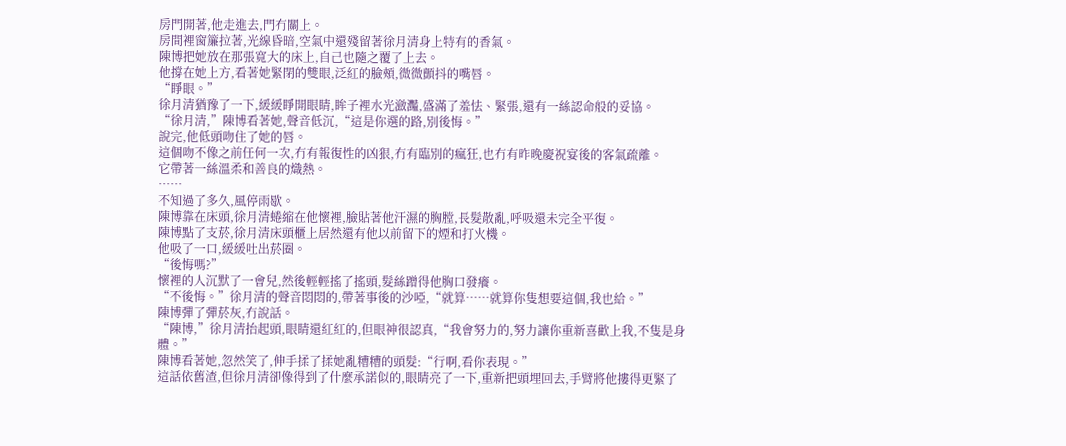房門開著,他走進去,門冇關上。
房間裡窗簾拉著,光線昏暗,空氣中還殘留著徐月清身上特有的香氣。
陳博把她放在那張寬大的床上,自己也隨之覆了上去。
他撐在她上方,看著她緊閉的雙眼,泛紅的臉頰,微微顫抖的嘴唇。
“睜眼。”
徐月清猶豫了一下,緩緩睜開眼睛,眸子裡水光瀲灩,盛滿了羞怯、緊張,還有一絲認命般的妥協。
“徐月清,”陳博看著她,聲音低沉,“這是你選的路,別後悔。”
說完,他低頭吻住了她的唇。
這個吻不像之前任何一次,冇有報復性的凶狠,冇有臨別的瘋狂,也冇有昨晚慶祝宴後的客氣疏離。
它帶著一絲溫柔和善良的熾熱。
……
不知過了多久,風停雨歇。
陳博靠在床頭,徐月清蜷縮在他懷裡,臉貼著他汗濕的胸膛,長髮散亂,呼吸還未完全平復。
陳博點了支菸,徐月清床頭櫃上居然還有他以前留下的煙和打火機。
他吸了一口,緩緩吐出菸圈。
“後悔嗎?”
懷裡的人沉默了一會兒,然後輕輕搖了搖頭,髮絲蹭得他胸口發癢。
“不後悔。”徐月清的聲音悶悶的,帶著事後的沙啞,“就算……就算你隻想要這個,我也給。”
陳博彈了彈菸灰,冇說話。
“陳博,”徐月清抬起頭,眼睛還紅紅的,但眼神很認真,“我會努力的,努力讓你重新喜歡上我,不隻是身體。”
陳博看著她,忽然笑了,伸手揉了揉她亂糟糟的頭髮:“行啊,看你表現。”
這話依舊渣,但徐月清卻像得到了什麼承諾似的,眼睛亮了一下,重新把頭埋回去,手臂將他摟得更緊了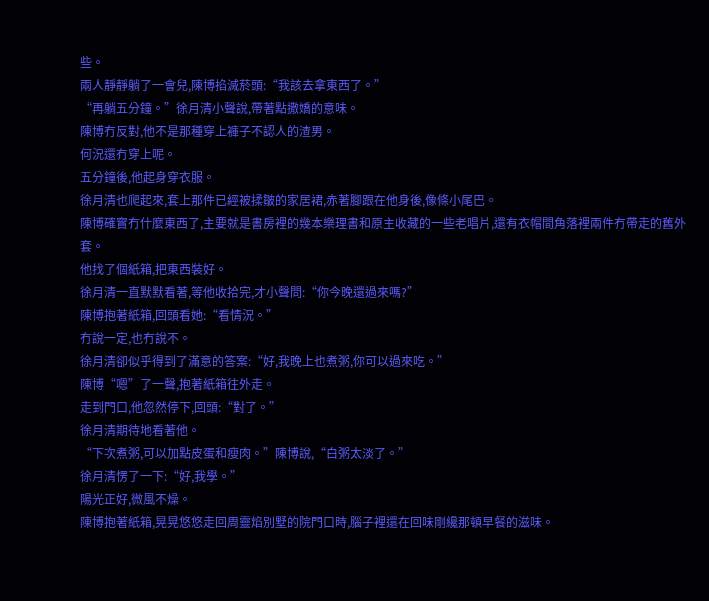些。
兩人靜靜躺了一會兒,陳博掐滅菸頭:“我該去拿東西了。”
“再躺五分鐘。”徐月清小聲說,帶著點撒嬌的意味。
陳博冇反對,他不是那種穿上褲子不認人的渣男。
何況還冇穿上呢。
五分鐘後,他起身穿衣服。
徐月清也爬起來,套上那件已經被揉皺的家居裙,赤著腳跟在他身後,像條小尾巴。
陳博確實冇什麼東西了,主要就是書房裡的幾本樂理書和原主收藏的一些老唱片,還有衣帽間角落裡兩件冇帶走的舊外套。
他找了個紙箱,把東西裝好。
徐月清一直默默看著,等他收拾完,才小聲問:“你今晚還過來嗎?”
陳博抱著紙箱,回頭看她:“看情況。”
冇說一定,也冇說不。
徐月清卻似乎得到了滿意的答案:“好,我晚上也煮粥,你可以過來吃。”
陳博“嗯”了一聲,抱著紙箱往外走。
走到門口,他忽然停下,回頭:“對了。”
徐月清期待地看著他。
“下次煮粥,可以加點皮蛋和瘦肉。”陳博說,“白粥太淡了。”
徐月清愣了一下:“好,我學。”
陽光正好,微風不燥。
陳博抱著紙箱,晃晃悠悠走回周靈焰別墅的院門口時,腦子裡還在回味剛纔那頓早餐的滋味。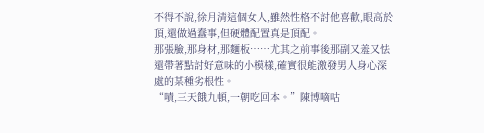不得不說,徐月清這個女人,雖然性格不討他喜歡,眼高於頂,還做過蠢事,但硬體配置真是頂配。
那張臉,那身材,那麵板……尤其之前事後那副又羞又怯還帶著點討好意味的小模樣,確實很能激發男人身心深處的某種劣根性。
“嘖,三天餓九頓,一朝吃回本。”陳博嘀咕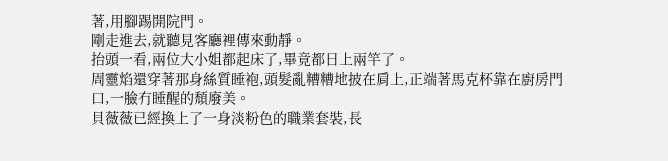著,用腳踢開院門。
剛走進去,就聽見客廳裡傳來動靜。
抬頭一看,兩位大小姐都起床了,畢竟都日上兩竿了。
周靈焰還穿著那身絲質睡袍,頭髮亂糟糟地披在肩上,正端著馬克杯靠在廚房門口,一臉冇睡醒的頹廢美。
貝薇薇已經換上了一身淡粉色的職業套裝,長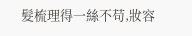髮梳理得一絲不苟,妝容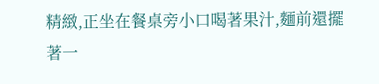精緻,正坐在餐桌旁小口喝著果汁,麵前還擺著一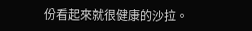份看起來就很健康的沙拉。